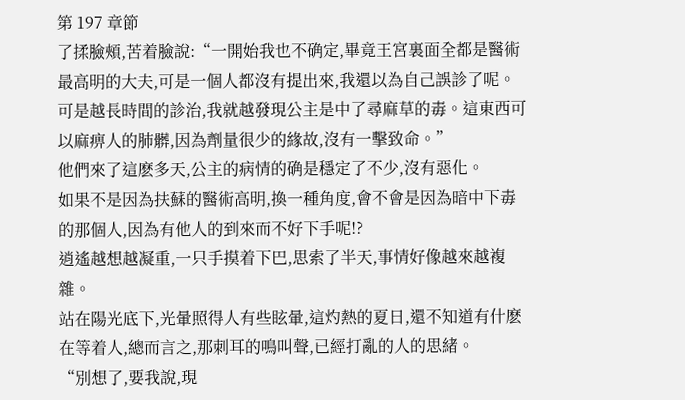第 197 章節
了揉臉頰,苦着臉說:“一開始我也不确定,畢竟王宮裏面全都是醫術最高明的大夫,可是一個人都沒有提出來,我還以為自己誤診了呢。可是越長時間的診治,我就越發現公主是中了尋麻草的毒。這東西可以麻痹人的肺髒,因為劑量很少的緣故,沒有一擊致命。”
他們來了這麽多天,公主的病情的确是穩定了不少,沒有惡化。
如果不是因為扶蘇的醫術高明,換一種角度,會不會是因為暗中下毒的那個人,因為有他人的到來而不好下手呢!?
逍遙越想越凝重,一只手摸着下巴,思索了半天,事情好像越來越複雜。
站在陽光底下,光暈照得人有些眩暈,這灼熱的夏日,還不知道有什麽在等着人,總而言之,那刺耳的鳴叫聲,已經打亂的人的思緒。
“別想了,要我說,現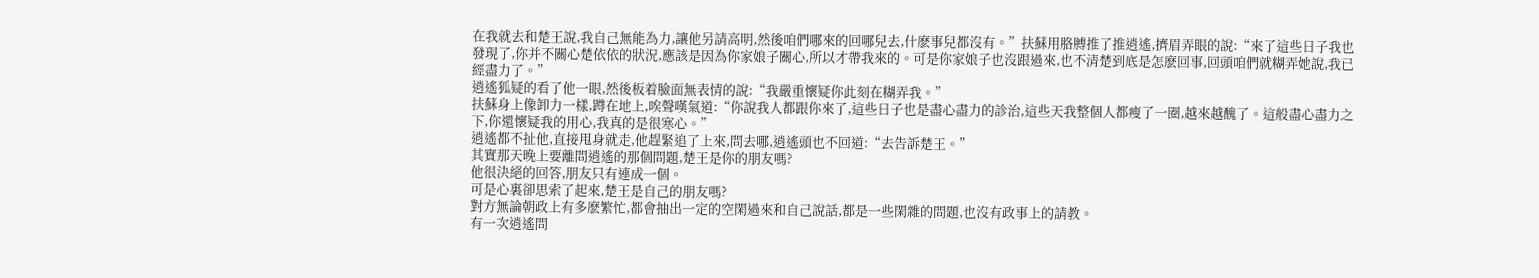在我就去和楚王說,我自己無能為力,讓他另請高明,然後咱們哪來的回哪兒去,什麽事兒都沒有。”扶蘇用胳膊推了推逍遙,擠眉弄眼的說:“來了這些日子我也發現了,你并不關心楚依依的狀況,應該是因為你家娘子關心,所以才帶我來的。可是你家娘子也沒跟過來,也不清楚到底是怎麽回事,回頭咱們就糊弄她說,我已經盡力了。”
逍遙狐疑的看了他一眼,然後板着臉面無表情的說:“我嚴重懷疑你此刻在糊弄我。”
扶蘇身上像卸力一樣,蹲在地上,唉聲嘆氣道:“你說我人都跟你來了,這些日子也是盡心盡力的診治,這些天我整個人都瘦了一圈,越來越醜了。這般盡心盡力之下,你還懷疑我的用心,我真的是很寒心。”
逍遙都不扯他,直接甩身就走,他趕緊追了上來,問去哪,逍遙頭也不回道:“去告訴楚王。”
其實那天晚上要離問逍遙的那個問題,楚王是你的朋友嗎?
他很決絕的回答,朋友只有連成一個。
可是心裏卻思索了起來,楚王是自己的朋友嗎?
對方無論朝政上有多麽繁忙,都會抽出一定的空閑過來和自己說話,都是一些閑雜的問題,也沒有政事上的請教。
有一次逍遙問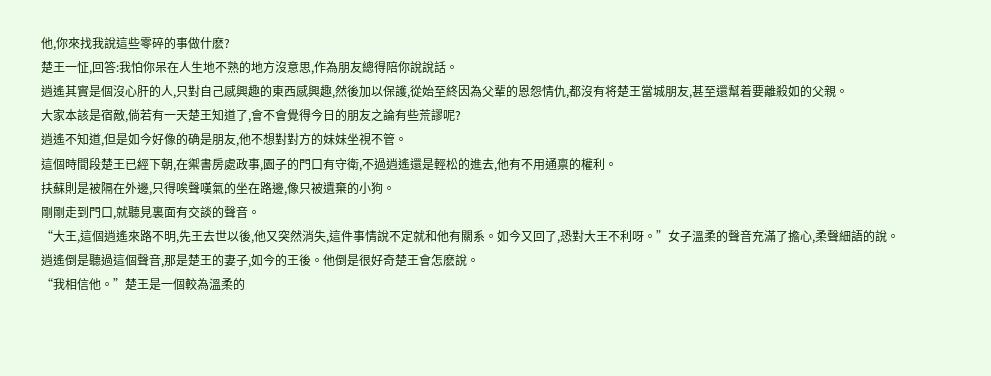他,你來找我說這些零碎的事做什麽?
楚王一怔,回答:我怕你呆在人生地不熟的地方沒意思,作為朋友總得陪你說說話。
逍遙其實是個沒心肝的人,只對自己感興趣的東西感興趣,然後加以保護,從始至終因為父輩的恩怨情仇,都沒有将楚王當城朋友,甚至還幫着要離殺如的父親。
大家本該是宿敵,倘若有一天楚王知道了,會不會覺得今日的朋友之論有些荒謬呢?
逍遙不知道,但是如今好像的确是朋友,他不想對對方的妹妹坐視不管。
這個時間段楚王已經下朝,在禦書房處政事,園子的門口有守衛,不過逍遙還是輕松的進去,他有不用通禀的權利。
扶蘇則是被隔在外邊,只得唉聲嘆氣的坐在路邊,像只被遺棄的小狗。
剛剛走到門口,就聽見裏面有交談的聲音。
“大王,這個逍遙來路不明,先王去世以後,他又突然消失,這件事情說不定就和他有關系。如今又回了,恐對大王不利呀。”女子溫柔的聲音充滿了擔心,柔聲細語的說。
逍遙倒是聽過這個聲音,那是楚王的妻子,如今的王後。他倒是很好奇楚王會怎麽說。
“我相信他。”楚王是一個較為溫柔的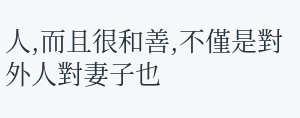人,而且很和善,不僅是對外人對妻子也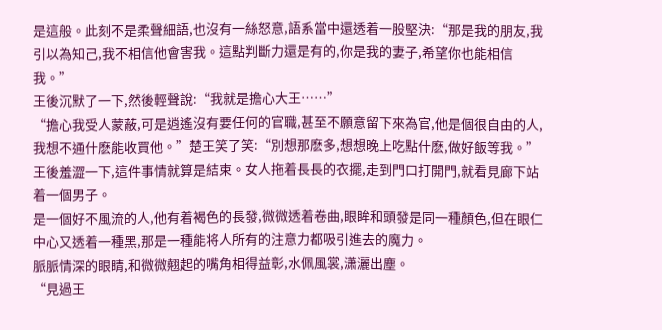是這般。此刻不是柔聲細語,也沒有一絲怒意,語系當中還透着一股堅決:“那是我的朋友,我引以為知己,我不相信他會害我。這點判斷力還是有的,你是我的妻子,希望你也能相信我。”
王後沉默了一下,然後輕聲說:“我就是擔心大王……”
“擔心我受人蒙蔽,可是逍遙沒有要任何的官職,甚至不願意留下來為官,他是個很自由的人,我想不通什麽能收買他。”楚王笑了笑:“別想那麽多,想想晚上吃點什麽,做好飯等我。”
王後羞澀一下,這件事情就算是結束。女人拖着長長的衣擺,走到門口打開門,就看見廊下站着一個男子。
是一個好不風流的人,他有着褐色的長發,微微透着卷曲,眼眸和頭發是同一種顏色,但在眼仁中心又透着一種黑,那是一種能将人所有的注意力都吸引進去的魔力。
脈脈情深的眼睛,和微微翹起的嘴角相得益彰,水佩風裳,潇灑出塵。
“見過王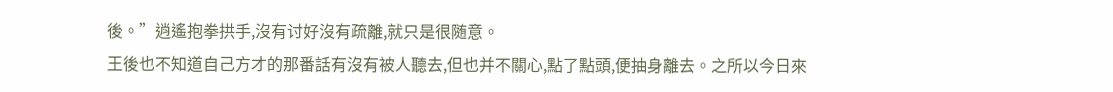後。”逍遙抱拳拱手,沒有讨好沒有疏離,就只是很随意。
王後也不知道自己方才的那番話有沒有被人聽去,但也并不關心,點了點頭,便抽身離去。之所以今日來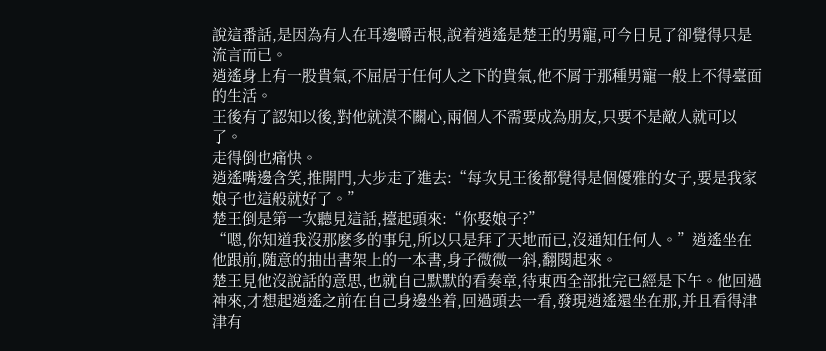說這番話,是因為有人在耳邊嚼舌根,說着逍遙是楚王的男寵,可今日見了卻覺得只是流言而已。
逍遙身上有一股貴氣,不屈居于任何人之下的貴氣,他不屑于那種男寵一般上不得臺面的生活。
王後有了認知以後,對他就漠不關心,兩個人不需要成為朋友,只要不是敵人就可以了。
走得倒也痛快。
逍遙嘴邊含笑,推開門,大步走了進去:“每次見王後都覺得是個優雅的女子,要是我家娘子也這般就好了。”
楚王倒是第一次聽見這話,擡起頭來:“你娶娘子?”
“嗯,你知道我沒那麽多的事兒,所以只是拜了天地而已,沒通知任何人。”逍遙坐在他跟前,随意的抽出書架上的一本書,身子微微一斜,翻閱起來。
楚王見他沒說話的意思,也就自己默默的看奏章,待東西全部批完已經是下午。他回過神來,才想起逍遙之前在自己身邊坐着,回過頭去一看,發現逍遙還坐在那,并且看得津津有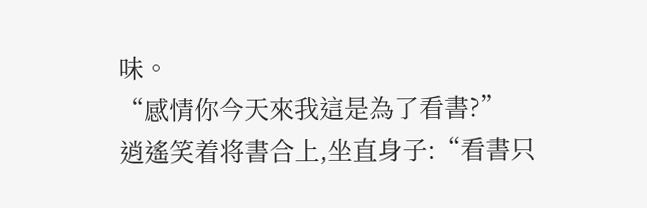味。
“感情你今天來我這是為了看書?”
逍遙笑着将書合上,坐直身子:“看書只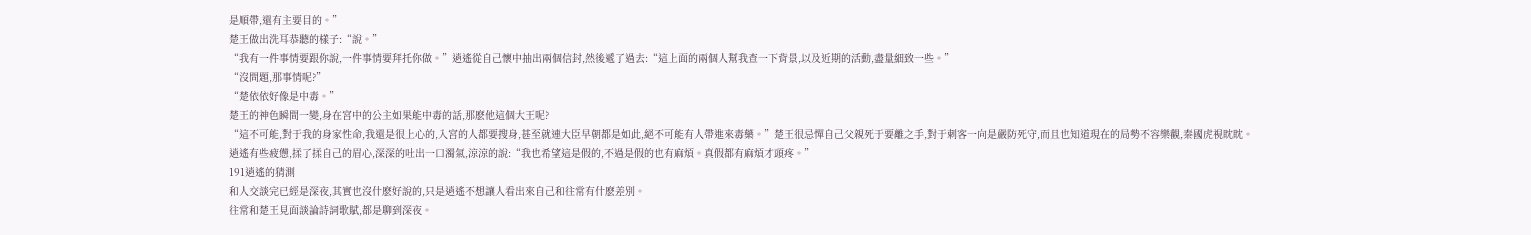是順帶,還有主要目的。”
楚王做出洗耳恭聽的樣子:“說。”
“我有一件事情要跟你說,一件事情要拜托你做。”逍遙從自己懷中抽出兩個信封,然後遞了過去:“這上面的兩個人幫我查一下背景,以及近期的活動,盡量細致一些。”
“沒問題,那事情呢?”
“楚依依好像是中毒。”
楚王的神色瞬間一變,身在宮中的公主如果能中毒的話,那麽他這個大王呢?
“這不可能,對于我的身家性命,我還是很上心的,入宮的人都要搜身,甚至就連大臣早朝都是如此,絕不可能有人帶進來毒藥。”楚王很忌憚自己父親死于要離之手,對于刺客一向是嚴防死守,而且也知道現在的局勢不容樂觀,秦國虎視眈眈。
逍遙有些疲憊,揉了揉自己的眉心,深深的吐出一口濁氣,涼涼的說:“我也希望這是假的,不過是假的也有麻煩。真假都有麻煩才頭疼。”
191逍遙的猜測
和人交談完已經是深夜,其實也沒什麽好說的,只是逍遙不想讓人看出來自己和往常有什麽差別。
往常和楚王見面談論詩詞歌賦,都是聊到深夜。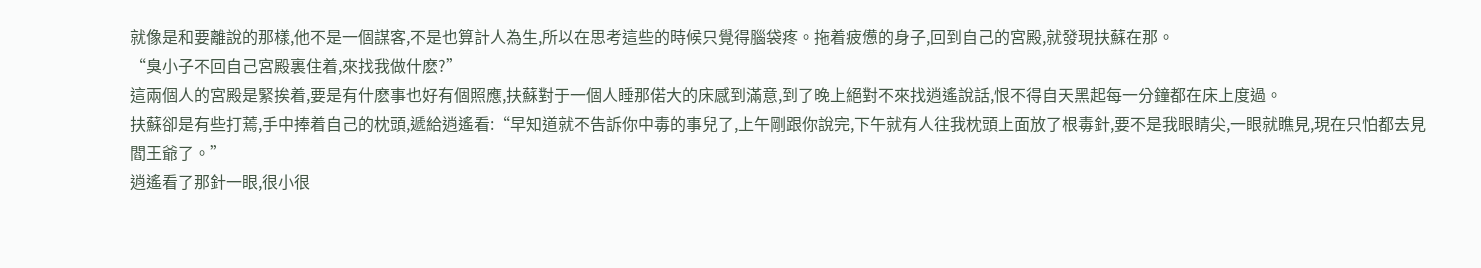就像是和要離說的那樣,他不是一個謀客,不是也算計人為生,所以在思考這些的時候只覺得腦袋疼。拖着疲憊的身子,回到自己的宮殿,就發現扶蘇在那。
“臭小子不回自己宮殿裏住着,來找我做什麽?”
這兩個人的宮殿是緊挨着,要是有什麽事也好有個照應,扶蘇對于一個人睡那偌大的床感到滿意,到了晚上絕對不來找逍遙說話,恨不得自天黑起每一分鐘都在床上度過。
扶蘇卻是有些打蔫,手中捧着自己的枕頭,遞給逍遙看:“早知道就不告訴你中毒的事兒了,上午剛跟你說完,下午就有人往我枕頭上面放了根毒針,要不是我眼睛尖,一眼就瞧見,現在只怕都去見閻王爺了。”
逍遙看了那針一眼,很小很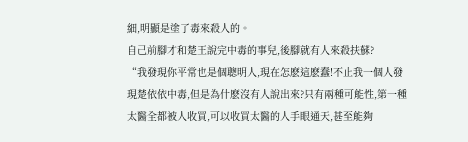細,明顯是塗了毒來殺人的。
自己前腳才和楚王說完中毒的事兒,後腳就有人來殺扶蘇?
“我發現你平常也是個聰明人,現在怎麽這麽蠢!不止我一個人發現楚依依中毒,但是為什麽沒有人說出來?只有兩種可能性,第一種太醫全都被人收買,可以收買太醫的人手眼通天,甚至能夠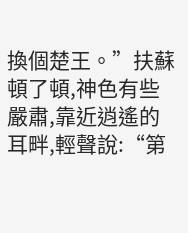換個楚王。”扶蘇頓了頓,神色有些嚴肅,靠近逍遙的耳畔,輕聲說:“第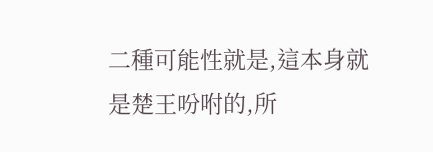二種可能性就是,這本身就是楚王吩咐的,所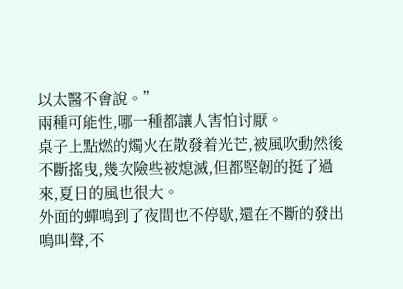以太醫不會說。”
兩種可能性,哪一種都讓人害怕讨厭。
桌子上點燃的燭火在散發着光芒,被風吹動然後不斷搖曳,幾次險些被熄滅,但都堅韌的挺了過來,夏日的風也很大。
外面的蟬鳴到了夜間也不停歇,還在不斷的發出鳴叫聲,不